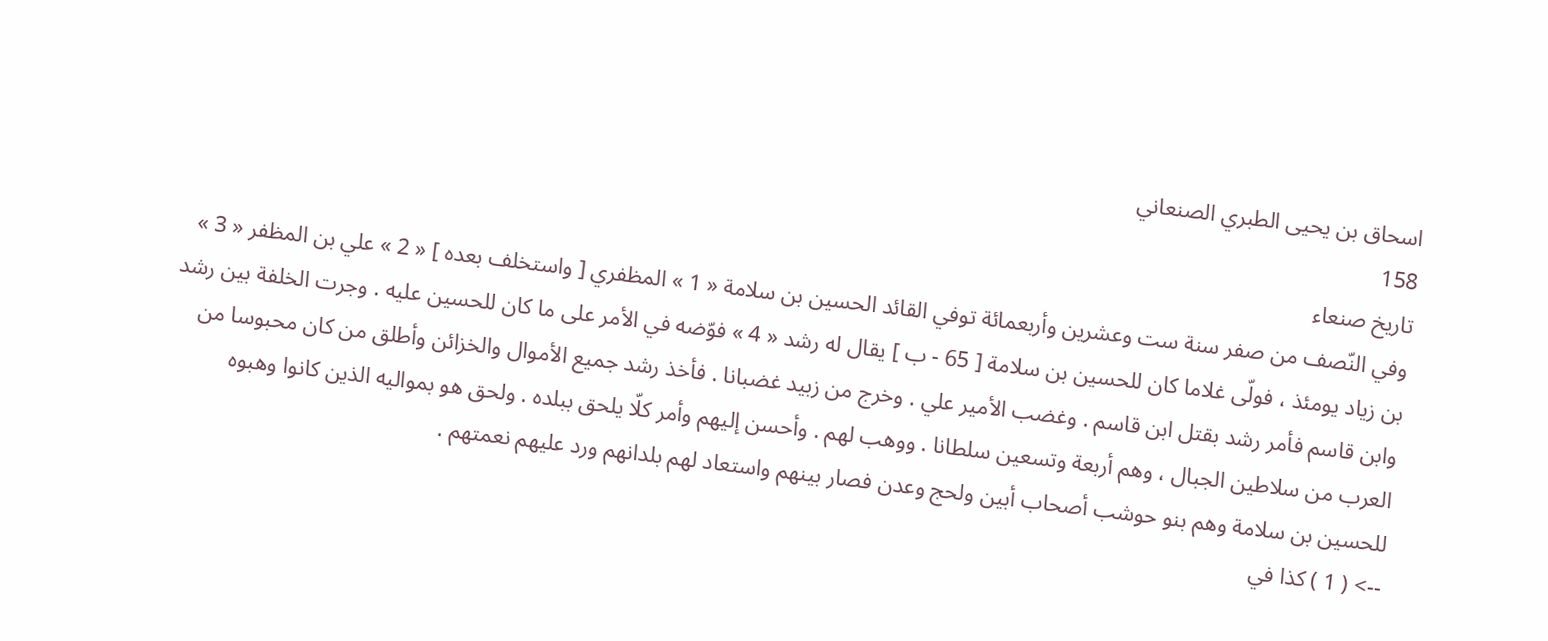اسحاق بن يحيى الطبري الصنعاني
158
تاريخ صنعاء
وفي النّصف من صفر سنة ست وعشرين وأربعمائة توفي القائد الحسين بن سلامة « 1 » المظفري [ واستخلف بعده ] « 2 » علي بن المظفر « 3 » بن زياد يومئذ ، فولّى غلاما كان للحسين بن سلامة [ 65 - ب ] يقال له رشد « 4 » فوّضه في الأمر على ما كان للحسين عليه . وجرت الخلفة بين رشد وابن قاسم فأمر رشد بقتل ابن قاسم . وغضب الأمير علي . وخرج من زبيد غضبانا . فأخذ رشد جميع الأموال والخزائن وأطلق من كان محبوسا من العرب من سلاطين الجبال ، وهم أربعة وتسعين سلطانا . ووهب لهم . وأحسن إليهم وأمر كلّا يلحق ببلده . ولحق هو بمواليه الذين كانوا وهبوه للحسين بن سلامة وهم بنو حوشب أصحاب أبين ولحج وعدن فصار بينهم واستعاد لهم بلدانهم ورد عليهم نعمتهم .
--> ( 1 ) كذا في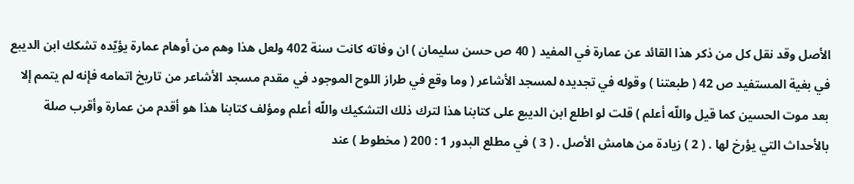الأصل وقد نقل كل من ذكر هذا القائد عن عمارة في المفيد ( 40 ص حسن سليمان ) ان وفاته كانت سنة 402 ولعل هذا وهم من أوهام عمارة يؤيّده تشكك ابن الديبع في بغية المستفيد ص 42 ( طبعتنا ) وقوله في تجديده لمسجد الأشاعر ( وما وقع في طراز اللوح الموجود في مقدم مسجد الأشاعر من تاريخ اتمامه فإنه لم يتمم إلا بعد موت الحسين كما قيل واللّه أعلم ) قلت لو اطلع ابن الديبع على كتابنا هذا لترك ذلك التشكيك واللّه أعلم ومؤلف كتابنا هذا هو أقدم من عمارة وأقرب صلة بالأحداث التي يؤرخ لها . ( 2 ) زيادة من هامش الأصل . ( 3 ) في مطلع البدور 1 : 200 ( مخطوط ) عند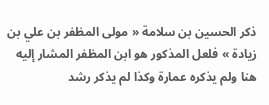ذكر الحسين بن سلامة « مولى المظفر بن علي بن زيادة » فلعل المذكور هو ابن المظفر المشار إليه هنا ولم يذكره عمارة وكذا لم يذكر رشد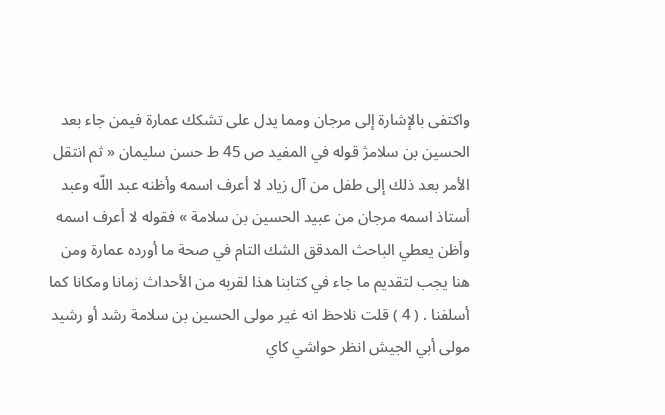واكتفى بالإشارة إلى مرجان ومما يدل على تشكك عمارة فيمن جاء بعد الحسين بن سلامژ قوله في المفيد ص 45 ط حسن سليمان « ثم انتقل الأمر بعد ذلك إلى طفل من آل زياد لا أعرف اسمه وأظنه عبد اللّه وعبد أستاذ اسمه مرجان من عبيد الحسين بن سلامة » فقوله لا أعرف اسمه وأظن يعطي الباحث المدقق الشك التام في صحة ما أورده عمارة ومن هنا يجب لتقديم ما جاء في كتابنا هذا لقربه من الأحداث زمانا ومكانا كما أسلفنا . ( 4 ) قلت نلاحظ انه غير مولى الحسين بن سلامة رشد أو رشيد مولى أبي الجيش انظر حواشي كاي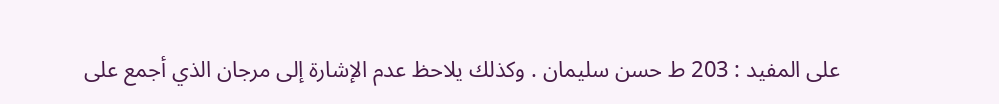على المفيد : 203 ط حسن سليمان . وكذلك يلاحظ عدم الإشارة إلى مرجان الذي أجمع على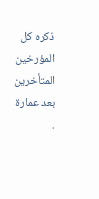ذكره كل المؤرخين المتأخرين بعد عمارة .